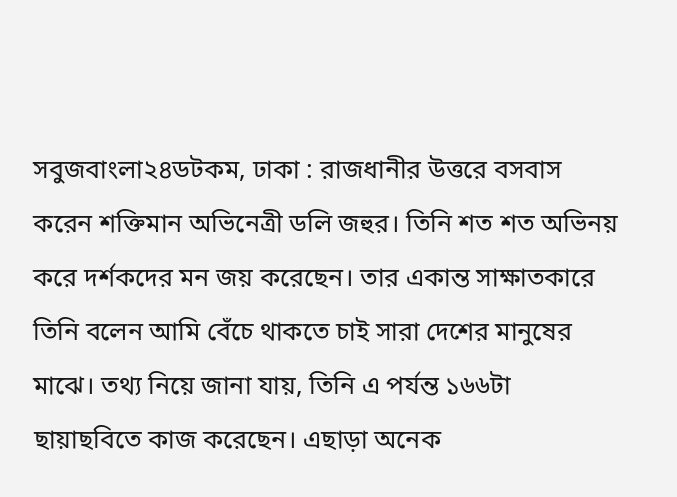সবুজবাংলা২৪ডটকম, ঢাকা : রাজধানীর উত্তরে বসবাস করেন শক্তিমান অভিনেত্রী ডলি জহুর। তিনি শত শত অভিনয় করে দর্শকদের মন জয় করেছেন। তার একান্ত সাক্ষাতকারে তিনি বলেন আমি বেঁচে থাকতে চাই সারা দেশের মানুষের মাঝে। তথ্য নিয়ে জানা যায়, তিনি এ পর্যন্ত ১৬৬টা ছায়াছবিতে কাজ করেছেন। এছাড়া অনেক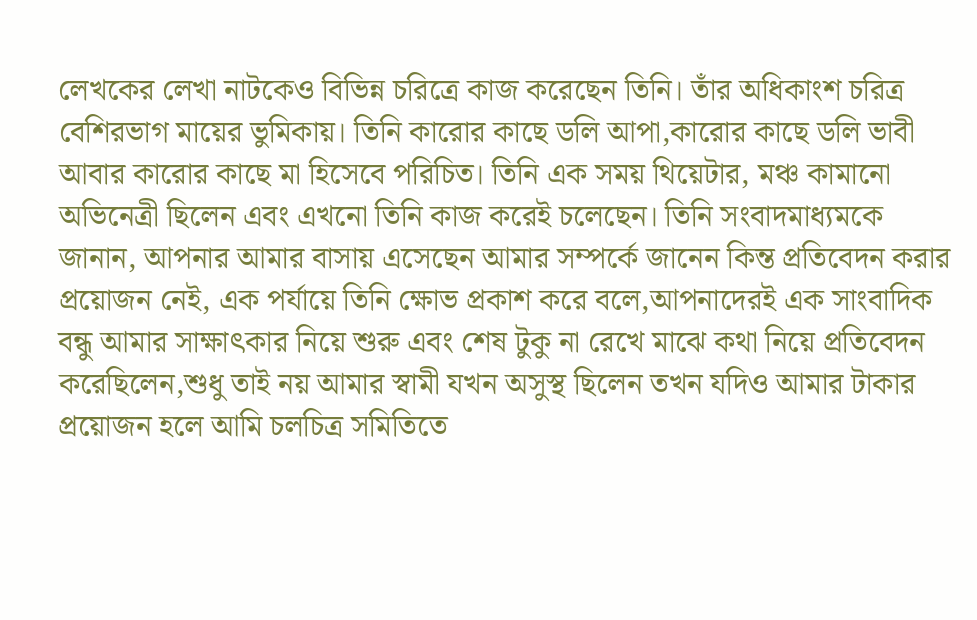লেখকের লেখা নাটকেও বিভিন্ন চরিত্রে কাজ করেছেন তিনি। তাঁর অধিকাংশ চরিত্র বেশিরভাগ মায়ের ভুমিকায়। তিনি কারোর কাছে ডলি আপা,কারোর কাছে ডলি ভাবী আবার কারোর কাছে মা হিসেবে পরিচিত। তিনি এক সময় থিয়েটার, মঞ্চ কামানো অভিনেত্রী ছিলেন এবং এখনো তিনি কাজ করেই চলেছেন। তিনি সংবাদমাধ্যমকে জানান, আপনার আমার বাসায় এসেছেন আমার সম্পর্কে জানেন কিন্ত প্রতিবেদন করার প্রয়োজন নেই, এক পর্যায়ে তিনি ক্ষোভ প্রকাশ করে বলে,আপনাদেরই এক সাংবাদিক বন্ধু আমার সাক্ষাৎকার নিয়ে শুরু এবং শেষ টুকু না রেখে মাঝে কথা নিয়ে প্রতিবেদন করেছিলেন,শুধু তাই নয় আমার স্বামী যখন অসুস্থ ছিলেন তখন যদিও আমার টাকার প্রয়োজন হলে আমি চলচিত্র সমিতিতে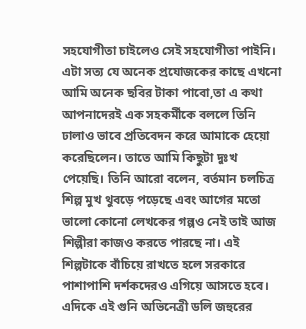সহযোগীতা চাইলেও সেই সহযোগীতা পাইনি। এটা সত্য যে অনেক প্রযোজকের কাছে এখনো আমি অনেক ছবির টাকা পাবো,তা এ কথা আপনাদেরই এক সহকর্মীকে বললে তিনি ঢালাও ভাবে প্রতিবেদন করে আমাকে হেয়ো করেছিলেন। তাতে আমি কিছুটা দুঃখ পেয়েছি। তিনি আরো বলেন, বর্তমান চলচিত্র শিল্প মুখ থুবড়ে পড়েছে এবং আগের মতো ভালো কোনো লেখকের গল্পও নেই তাই আজ শিল্পীরা কাজও করতে পারছে না। এই শিল্পটাকে বাঁচিয়ে রাখতে হলে সরকারে পাশাপাশি দর্শকদেরও এগিয়ে আসতে হবে।
এদিকে এই গুনি অভিনেত্রী ডলি জহুরের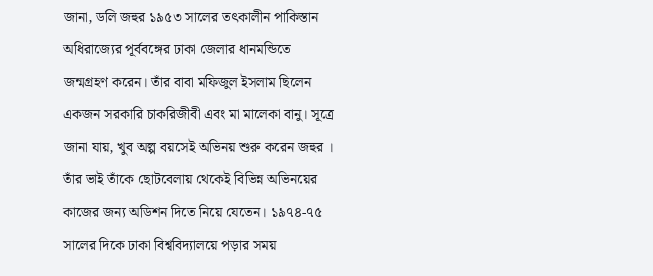জানা, ডলি জহুর ১৯৫৩ সালের তৎকালীন পাকিস্তান অধিরাজ্যের পূর্ববঙ্গের ঢাকা জেলার ধানমন্ডিতে জন্মগ্রহণ করেন। তাঁর বাবা মফিজুল ইসলাম ছিলেন একজন সরকারি চাকরিজীবী এবং মা মালেকা বানু। সূত্রে জানা যায়, খুব অল্প বয়সেই অভিনয় শুরু করেন জহুর । তাঁর ভাই তাঁকে ছোটবেলায় থেকেই বিভিন্ন অভিনয়ের কাজের জন্য অডিশন দিতে নিয়ে যেতেন। ১৯৭৪-৭৫ সালের দিকে ঢাকা বিশ্ববিদ্যালয়ে পড়ার সময়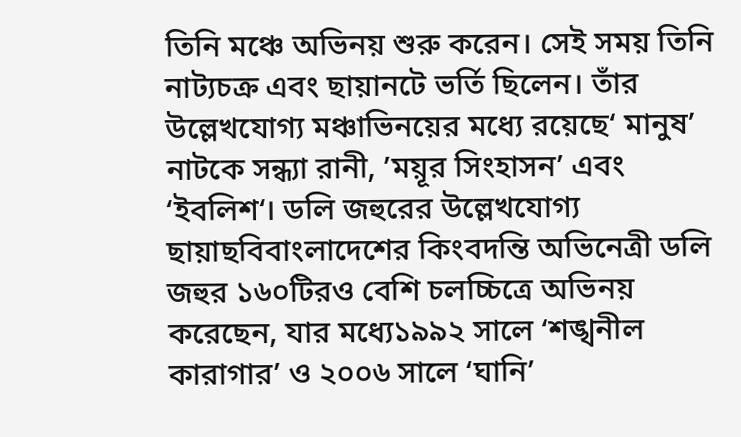তিনি মঞ্চে অভিনয় শুরু করেন। সেই সময় তিনি নাট্যচক্র এবং ছায়ানটে ভর্তি ছিলেন। তাঁর উল্লেখযোগ্য মঞ্চাভিনয়ের মধ্যে রয়েছে‘ মানুষ’ নাটকে সন্ধ্যা রানী, ’ময়ূর সিংহাসন’ এবং ‘ইবলিশ‘। ডলি জহুরের উল্লেখযোগ্য ছায়াছবিবাংলাদেশের কিংবদন্তি অভিনেত্রী ডলি জহুর ১৬০টিরও বেশি চলচ্চিত্রে অভিনয় করেছেন, যার মধ্যে১৯৯২ সালে ‘শঙ্খনীল কারাগার’ ও ২০০৬ সালে ‘ঘানি’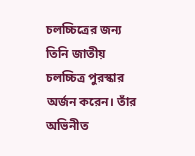চলচ্চিত্রের জন্য তিনি জাতীয় চলচ্চিত্র পুরস্কার অর্জন করেন। তাঁর অভিনীত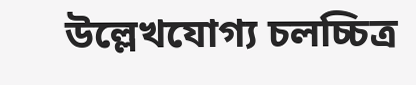উল্লেখযোগ্য চলচ্চিত্র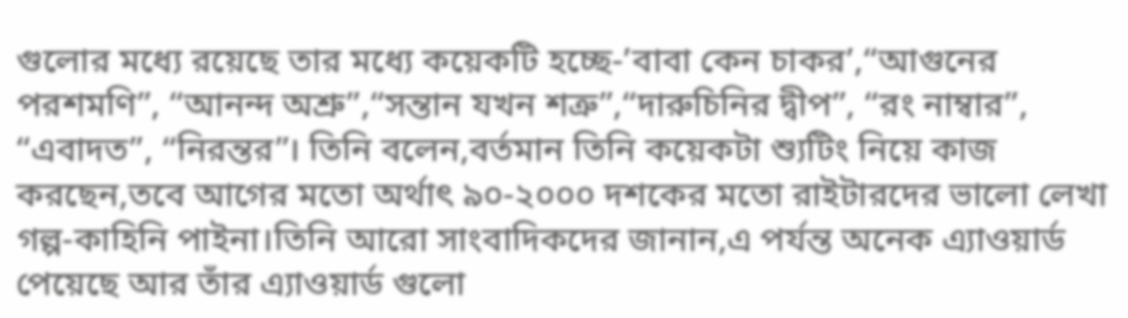গুলোর মধ্যে রয়েছে তার মধ্যে কয়েকটি হচ্ছে-’বাবা কেন চাকর’,“আগুনের পরশমণি”, “আনন্দ অশ্রু”,“সন্তান যখন শত্রু”,“দারুচিনির দ্বীপ”, “রং নাম্বার”, “এবাদত”, “নিরন্তর”। তিনি বলেন,বর্তমান তিনি কয়েকটা শ্যুটিং নিয়ে কাজ করছেন,তবে আগের মতো অর্থাৎ ৯০-২০০০ দশকের মতো রাইটারদের ভালো লেখা গল্প-কাহিনি পাইনা।তিনি আরো সাংবাদিকদের জানান,এ পর্যন্ত অনেক এ্যাওয়ার্ড পেয়েছে আর তাঁর এ্যাওয়ার্ড গুলো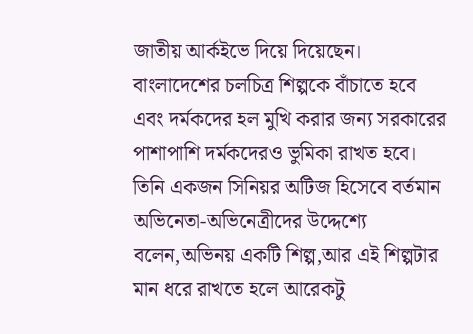জাতীয় আর্কইভে দিয়ে দিয়েছেন। বাংলাদেশের চলচিত্র শিল্পকে বাঁচাতে হবে এবং দর্মকদের হল মুখি করার জন্য সরকারের পাশাপাশি দর্মকদেরও ভুমিকা রাখত হবে। তিনি একজন সিনিয়র অটিজ হিসেবে বর্তমান অভিনেতা-অভিনেত্রীদের উদ্দেশ্যে বলেন,অভিনয় একটি শিল্প,আর এই শিল্পটার মান ধরে রাখতে হলে আরেকটু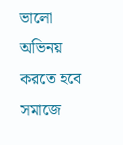ভালো অভিনয় করতে হবে সমাজে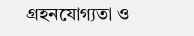গ্রহনযোগ্যতা ও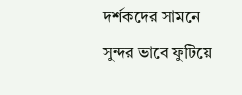দর্শকদের সামনে সুন্দর ভাবে ফুটিয়ে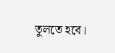তুলতে হবে।